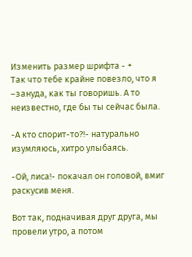Изменить размер шрифта - +
Так что тебе крайне повезло, что я –зануда, как ты говоришь. А то неизвестно, где бы ты сейчас была.

-А кто спорит-то?!- натурально изумляюсь, хитро улыбаясь.

-Ой, лиса!- покачал он головой, вмиг раскусив меня.

Вот так, подначивая друг друга, мы провели утро, а потом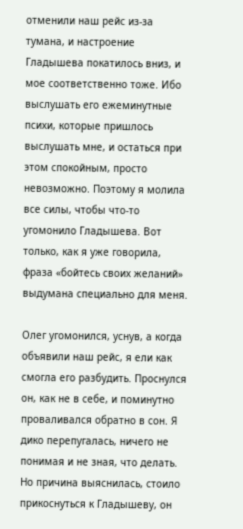отменили наш рейс из-за тумана, и настроение Гладышева покатилось вниз, и мое соответственно тоже. Ибо выслушать его ежеминутные психи, которые пришлось выслушать мне, и остаться при этом спокойным, просто невозможно. Поэтому я молила все силы, чтобы что-то угомонило Гладышева. Вот только, как я уже говорила, фраза «бойтесь своих желаний» выдумана специально для меня.

Олег угомонился, уснув, а когда объявили наш рейс, я ели как смогла его разбудить. Проснулся он, как не в себе, и поминутно проваливался обратно в сон. Я дико перепугалась, ничего не понимая и не зная, что делать. Но причина выяснилась, стоило прикоснуться к Гладышеву, он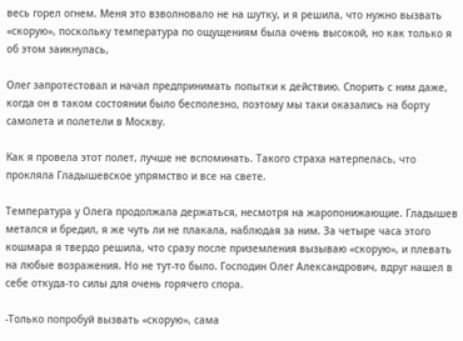весь горел огнем. Меня это взволновало не на шутку, и я решила, что нужно вызвать «скорую», поскольку температура по ощущениям была очень высокой, но как только я об этом заикнулась,

Олег запротестовал и начал предпринимать попытки к действию. Спорить с ним даже, когда он в таком состоянии было бесполезно, поэтому мы таки оказались на борту самолета и полетели в Москву.

Как я провела этот полет, лучше не вспоминать. Такого страха натерпелась, что прокляла Гладышевское упрямство и все на свете.

Температура у Олега продолжала держаться, несмотря на жаропонижающие. Гладышев метался и бредил, я же чуть ли не плакала, наблюдая за ним. За четыре часа этого кошмара я твердо решила, что сразу после приземления вызываю «скорую», и плевать на любые возражения. Но не тут-то было. Господин Олег Александрович, вдруг нашел в себе откуда-то силы для очень горячего спора.

-Только попробуй вызвать «скорую», сама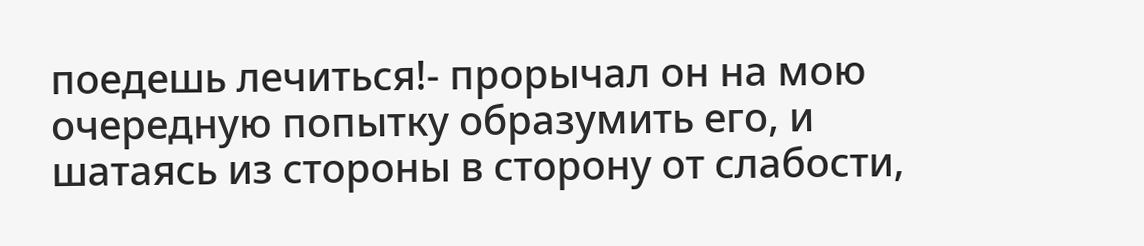поедешь лечиться!- прорычал он на мою очередную попытку образумить его, и шатаясь из стороны в сторону от слабости,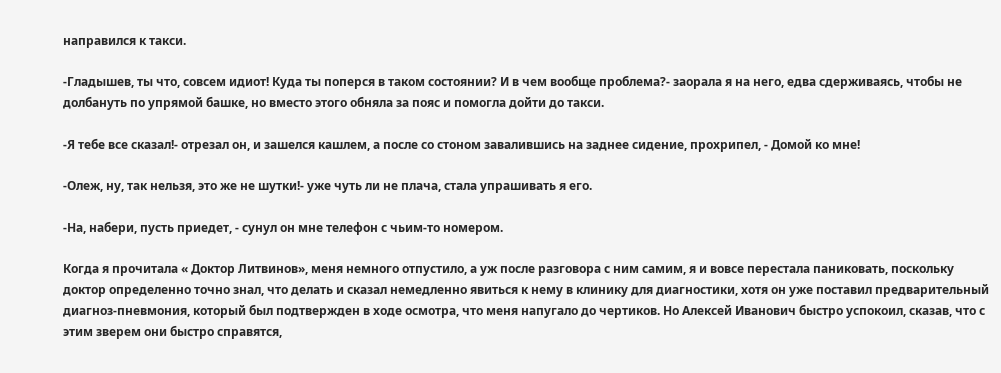направился к такси.

-Гладышев, ты что, совсем идиот! Куда ты поперся в таком состоянии? И в чем вообще проблема?- заорала я на него, едва сдерживаясь, чтобы не долбануть по упрямой башке, но вместо этого обняла за пояс и помогла дойти до такси.

-Я тебе все сказал!- отрезал он, и зашелся кашлем, а после со стоном завалившись на заднее сидение, прохрипел, - Домой ко мне!

-Олеж, ну, так нельзя, это же не шутки!- уже чуть ли не плача, стала упрашивать я его.

-На, набери, пусть приедет, - сунул он мне телефон с чьим-то номером.

Когда я прочитала « Доктор Литвинов», меня немного отпустило, а уж после разговора с ним самим, я и вовсе перестала паниковать, поскольку доктор определенно точно знал, что делать и сказал немедленно явиться к нему в клинику для диагностики, хотя он уже поставил предварительный диагноз-пневмония, который был подтвержден в ходе осмотра, что меня напугало до чертиков. Но Алексей Иванович быстро успокоил, сказав, что с этим зверем они быстро справятся,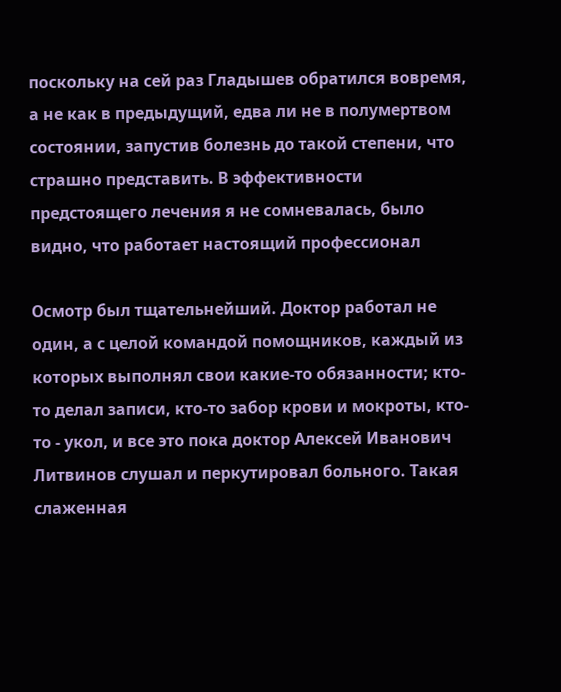поскольку на сей раз Гладышев обратился вовремя, а не как в предыдущий, едва ли не в полумертвом состоянии, запустив болезнь до такой степени, что страшно представить. В эффективности предстоящего лечения я не сомневалась, было видно, что работает настоящий профессионал

Осмотр был тщательнейший. Доктор работал не один, а с целой командой помощников, каждый из которых выполнял свои какие-то обязанности; кто-то делал записи, кто-то забор крови и мокроты, кто-то - укол, и все это пока доктор Алексей Иванович Литвинов слушал и перкутировал больного. Такая слаженная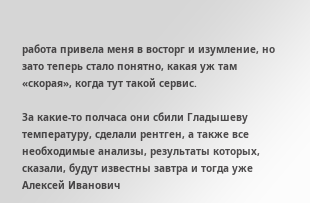работа привела меня в восторг и изумление, но зато теперь стало понятно, какая уж там «скорая», когда тут такой сервис.

За какие-то полчаса они сбили Гладышеву температуру, сделали рентген, а также все необходимые анализы, результаты которых, сказали, будут известны завтра и тогда уже Алексей Иванович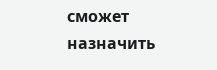сможет назначить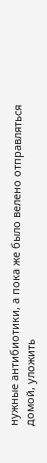нужные антибиотики, а пока же было велено отправляться домой, уложить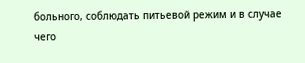больного, соблюдать питьевой режим и в случае чего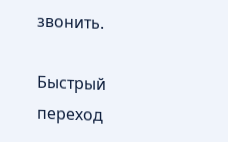звонить.

Быстрый переход